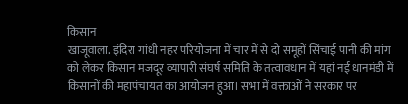किसान
खाजूवाला. इंदिरा गांधी नहर परियोजना में चार में से दो समूहों सिंचाई पानी की मांग को लेकर किसान मजदूर व्यापारी संघर्ष समिति के तत्वावधान में यहां नई धानमंडी में किसानों की महापंचायत का आयोजन हुआ। सभा में वक्ताओं ने सरकार पर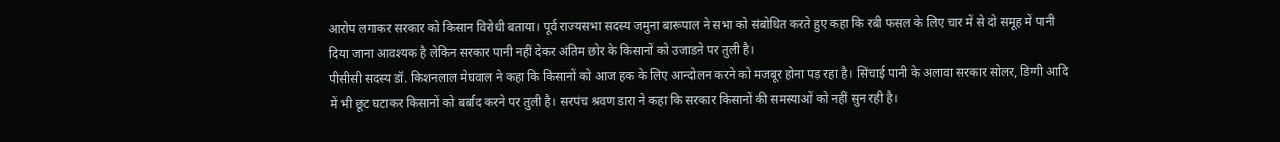आरोप लगाकर सरकार को किसान विरोधी बताया। पूर्व राज्यसभा सदस्य जमुना बारूपाल ने सभा को संबोधित करते हुए कहा कि रबी फसल के लिए चार में से दो समूह में पानी दिया जाना आवश्यक है लेकिन सरकार पानी नहीं देकर अंतिम छोर के किसानों को उजाडऩे पर तुली है।
पीसीसी सदस्य डॉ. किशनलाल मेघवाल ने कहा कि किसानों को आज हक के लिए आन्दोलन करने को मजबूर होना पड़ रहा है। सिंचाई पानी के अलावा सरकार सोलर, डिग्गी आदि में भी छूट घटाकर किसानों को बर्बाद करने पर तुली है। सरपंच श्रवण डारा ने कहा कि सरकार किसानों की समस्याओं को नहीं सुन रही है।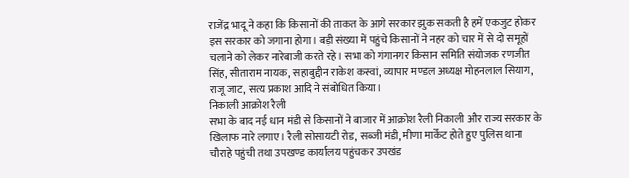राजेंद्र भादू ने कहा कि किसानों की ताकत के आगे सरकार झुक सकती है हमें एकजुट होकर इस सरकार को जगाना होगा। बड़ी संख्या में पहुंचे किसानों ने नहर को चार में से दो समूहों चलाने को लेकर नारेबाजी करते रहे। सभा को गंगानगर किसान समिति संयोजक रणजीत सिंह, सीताराम नायक, सहाबुद्दीन राकेश कस्वां, व्यापार मण्डल अध्यक्ष मोहनलाल सियाग, राजू जाट, सत्य प्रकाश आदि ने संबोधित किया।
निकाली आक्रोश रैली
सभा के बाद नई धान मंडी से किसानों ने बाजार में आक्रोश रैली निकाली और राज्य सरकार के खिलाफ नारे लगाए। रैली सोसायटी रोड, सब्जी मंडी, मीणा मार्केंट होते हुए पुलिस थाना चौराहे पहुंची तथा उपखण्ड कार्यालय पहुंचकर उपखंड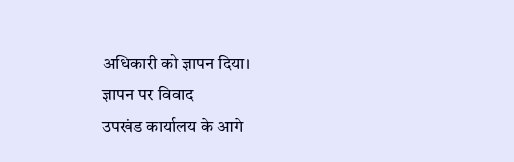अधिकारी को ज्ञापन दिया।
ज्ञापन पर विवाद
उपखंड कार्यालय के आगे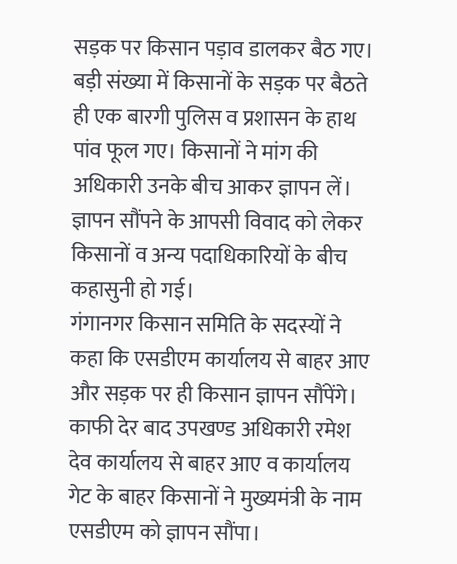सड़क पर किसान पड़ाव डालकर बैठ गए। बड़ी संख्या में किसानों के सड़क पर बैठते ही एक बारगी पुलिस व प्रशासन के हाथ पांव फूल गए। किसानों ने मांग की अधिकारी उनके बीच आकर ज्ञापन लें। ज्ञापन सौंपने के आपसी विवाद को लेकर किसानों व अन्य पदाधिकारियों के बीच कहासुनी हो गई।
गंगानगर किसान समिति के सदस्यों ने कहा कि एसडीएम कार्यालय से बाहर आए और सड़क पर ही किसान ज्ञापन सौंपेंगे। काफी देर बाद उपखण्ड अधिकारी रमेश देव कार्यालय से बाहर आए व कार्यालय गेट के बाहर किसानों ने मुख्यमंत्री के नाम एसडीएम को ज्ञापन सौंपा।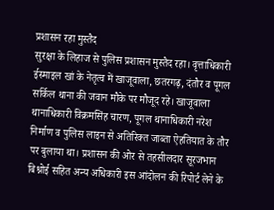प्रशासन रहा मुस्तैद
सुरक्षा के लिहाज से पुलिस प्रशासन मुस्तैद रहा। वृत्ताधिकारी ईस्माइल खां के नेतृत्व में खाजूवाला, छतरगढ़, दंतौर व पूगल सर्किल थाना की जवान मौके पर मौजूद रहे। खाजूवाला थानाधिकारी विक्रमसिंह चारण, पूगल थानाधिकारी नरेश निर्माण व पुलिस लाइन से अतिरिक्त जाब्ता ऐहतियात के तौर पर बुलाया था। प्रशासन की ओर से तहसीलदार सूरजभान बिश्नोई सहित अन्य अधिकारी इस आंदोलन की रिपोर्ट लेने के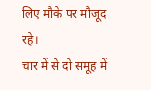लिए मौके पर मौजूद रहे।
चार में से दो समूह में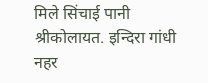मिले सिंचाई पानी
श्रीकोलायत. इन्दिरा गांधी नहर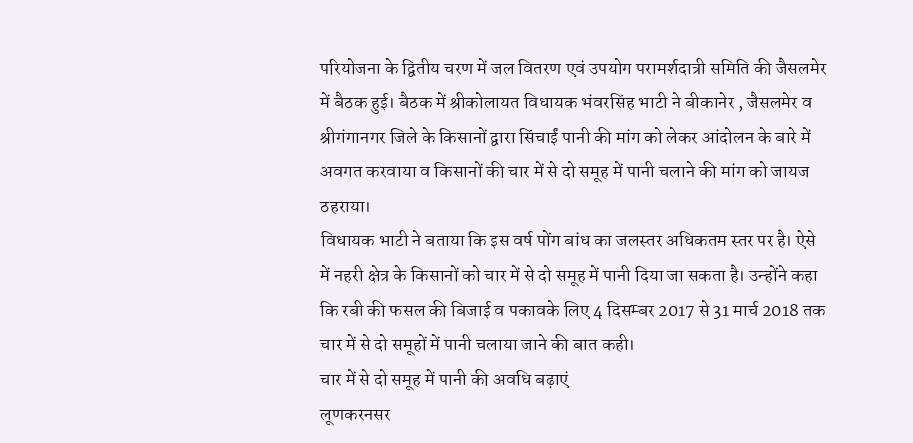परियोजना के द्वितीय चरण में जल वितरण एवं उपयोग परामर्शदात्री समिति की जैसलमेर में बैठक हुई। बैठक में श्रीकोलायत विधायक भंवरसिंह भाटी ने बीकानेर , जैसलमेर व श्रीगंगानगर जिले के किसानों द्वारा सिंचाईं पानी की मांग को लेकर आंदोलन के बारे में अवगत करवाया व किसानों की चार में से दो समूह में पानी चलाने की मांग को जायज ठहराया।
विधायक भाटी ने बताया कि इस वर्ष पोंग बांध का जलस्तर अधिकतम स्तर पर है। ऐसे में नहरी क्षेत्र के किसानों को चार में से दो समूह में पानी दिया जा सकता है। उन्होंने कहा कि रबी की फसल की बिजाई व पकावके लिए 4 दिसम्बर 2017 से 31 मार्च 2018 तक चार में से दो समूहों में पानी चलाया जाने की बात कही।
चार में से दो समूह में पानी की अवधि बढ़ाएं
लूणकरनसर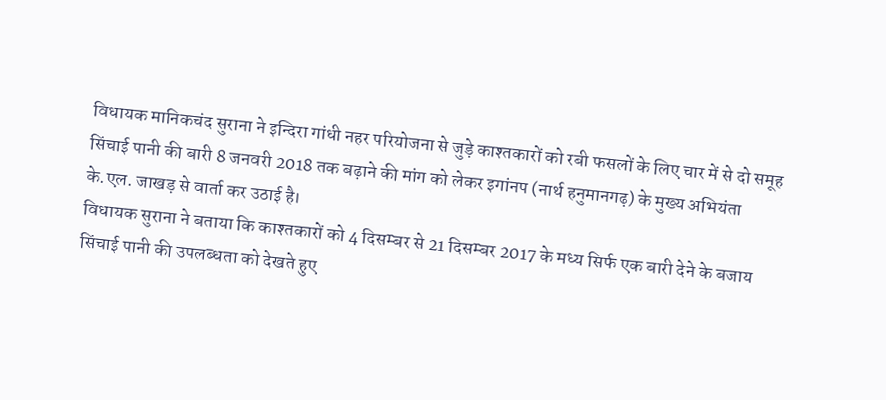विधायक मानिकचंद सुराना ने इन्दिरा गांधी नहर परियोजना से जुड़े काश्तकारों को रबी फसलों के लिए चार में से दो समूह सिंचाई पानी की बारी 8 जनवरी 2018 तक बढ़ाने की मांग को लेकर इगांनप (नार्थ हनुमानगढ़) के मुख्य अभियंता के.एल. जाखड़ से वार्ता कर उठाई है।
विधायक सुराना ने बताया कि काश्तकारों को 4 दिसम्बर से 21 दिसम्बर 2017 के मध्य सिर्फ एक बारी देने के बजाय सिंचाई पानी की उपलब्धता को देखते हुए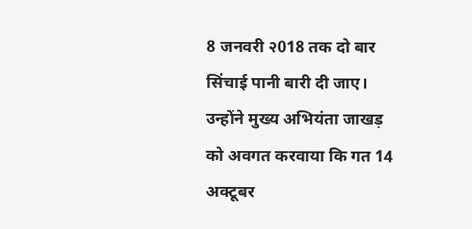8 जनवरी २018 तक दो बार सिंचाई पानी बारी दी जाए। उन्होंने मुख्य अभियंता जाखड़ को अवगत करवाया कि गत 14 अक्टूबर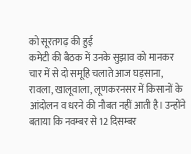को सूरतगढ़ की हुई
कमेटी की बैठक में उनके सुझाव को मानकर चार में से दो समूहि चलाते आज घड़साना, रावला, खालूवाला, लूणकरनसर में किसानों के आंदोलन व धरने की नौबत नहीं आती है। उन्होंने बताया कि नवम्बर से 12 दिसम्बर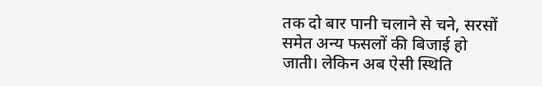तक दो बार पानी चलाने से चने, सरसों समेत अन्य फसलों की बिजाई हो जाती। लेकिन अब ऐसी स्थिति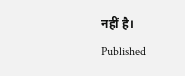नहीं है।
Published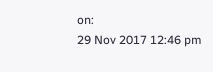on:
29 Nov 2017 12:46 pm